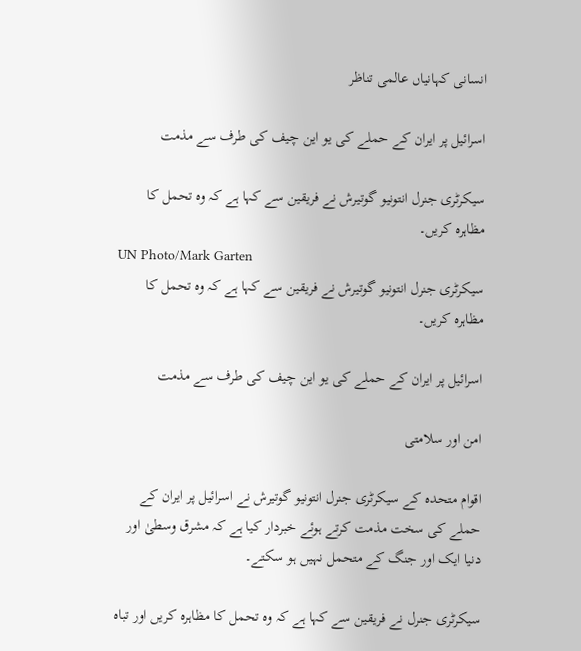انسانی کہانیاں عالمی تناظر

اسرائیل پر ایران کے حملے کی یو این چیف کی طرف سے مذمت

سیکرٹری جنرل انتونیو گوتیرش نے فریقین سے کہا ہے کہ وہ تحمل کا مظاہرہ کریں۔
UN Photo/Mark Garten
سیکرٹری جنرل انتونیو گوتیرش نے فریقین سے کہا ہے کہ وہ تحمل کا مظاہرہ کریں۔

اسرائیل پر ایران کے حملے کی یو این چیف کی طرف سے مذمت

امن اور سلامتی

اقوام متحدہ کے سیکرٹری جنرل انتونیو گوتیرش نے اسرائیل پر ایران کے حملے کی سخت مذمت کرتے ہوئے خبردار کیا ہے کہ مشرق وسطیٰ اور دنیا ایک اور جنگ کے متحمل نہیں ہو سکتے۔

سیکرٹری جنرل نے فریقین سے کہا ہے کہ وہ تحمل کا مظاہرہ کریں اور تباہ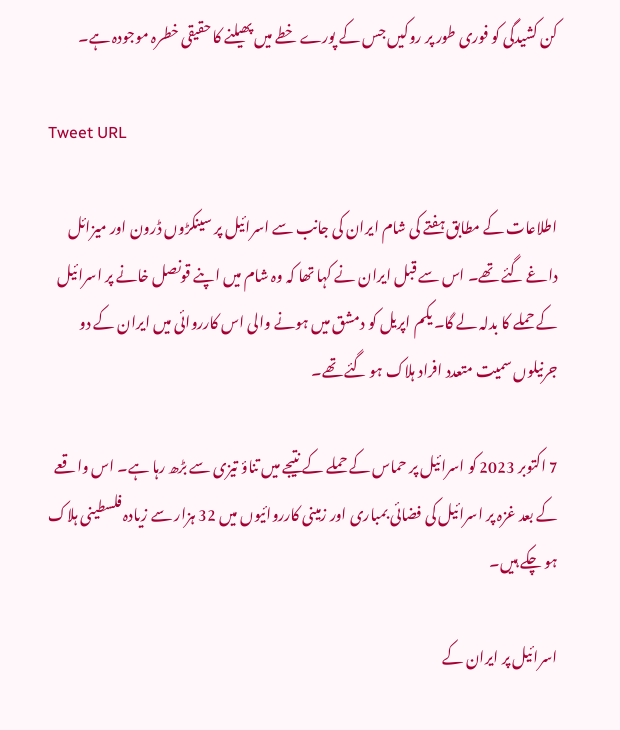کن کشیدگی کو فوری طور پر روکیں جس کے پورے خطے میں پھیلنے کا حقیقی خطرہ موجودہ ہے۔

Tweet URL

اطلاعات کے مطابق ہفتے کی شام ایران کی جانب سے اسرائیل پر سینکڑوں ڈرون اور میزائل داغے گئے تھے۔ اس سے قبل ایران نے کہا تھا کہ وہ شام میں اپنے قونصل خانے پر اسرائیل کے حملے کا بدلہ لے گا۔ یکم اپریل کو دمشق میں ہونے والی اس کارروائی میں ایران کے دو جرنیلوں سمیت متعدد افراد ہلاک ہو گئے تھے۔

7 اکتوبر 2023 کو اسرائیل پر حماس کے حملے کے نتیجے میں تناؤ تیزی سے بڑھ رہا ہے۔ اس واقعے کے بعد غزہ پر اسرائیل کی فضائی بمباری اور زمینی کارروائیوں میں 32 ہزار سے زیادہ فلسطینی ہلاک ہو چکے ہیں۔

اسرائیل پر ایران کے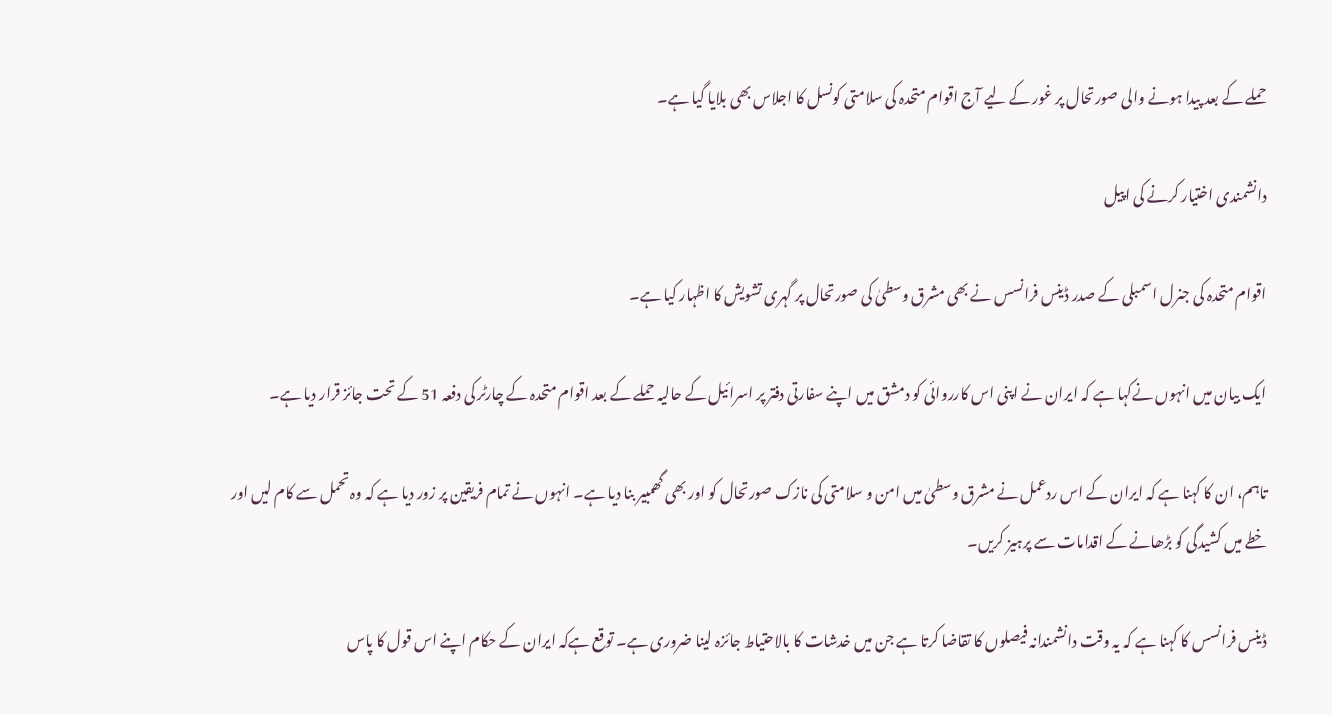حملے کے بعد پیدا ہونے والی صورتحال پر غور کے لیے آج اقوام متحدہ کی سلامتی کونسل کا اجلاس بھی بلایا گیا ہے۔

دانشمندی اختیار کرنے کی اپیل

اقوام متحدہ کی جنرل اسمبلی کے صدر ڈینس فرانسس نے بھی مشرق وسطیٰ کی صورتحال پر گہری تشویش کا اظہار کیا ہے۔

ایک بیان میں انہوں نےکہا ہے کہ ایران نے اپنی اس کارروائی کو دمشق میں اپنے سفارتی دفتر پر اسرائیل کے حالیہ حملے کے بعد اقوام متحدہ کے چارٹر کی دفعہ 51 کے تحت جائز قرار دیا ہے۔

تاہم، ان کا کہنا ہے کہ ایران کے اس ردعمل نے مشرق وسطیٰ میں امن و سلامتی کی نازک صورتحال کو اور بھی گھمبیر بنا دیا ہے۔ انہوں نے تمام فریقین پر زور دیا ہے کہ وہ تحمل سے کام لیں اور خطے میں کشیدگی کو بڑھانے کے اقدامات سے پرہیز کریں۔

ڈینس فرانسس کا کہنا ہے کہ یہ وقت دانشمندانہ فیصلوں کا تقاضا کرتا ہے جن میں خدشات کا بالاحتیاط جائزہ لینا ضروری ہے۔ توقع ہےکہ ایران کے حکام اپنے اس قول کا پاس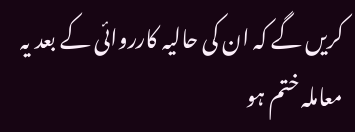کریں گے کہ ان کی حالیہ کارروائی کے بعد یہ معاملہ ختم ہو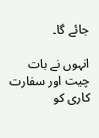جائے گا۔

انہوں نے بات چیت اور سفارت کاری کو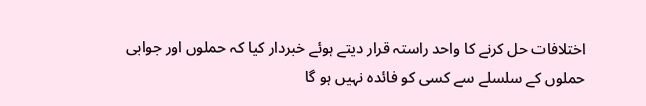اختلافات حل کرنے کا واحد راستہ قرار دیتے ہوئے خبردار کیا کہ حملوں اور جوابی حملوں کے سلسلے سے کسی کو فائدہ نہیں ہو گا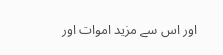اور اس سے مزید اموات اور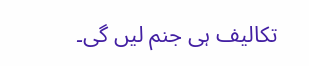تکالیف ہی جنم لیں گی۔